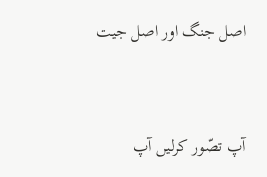اصل جنگ اور اصل جیت


آپ تصّور کرلیں آپ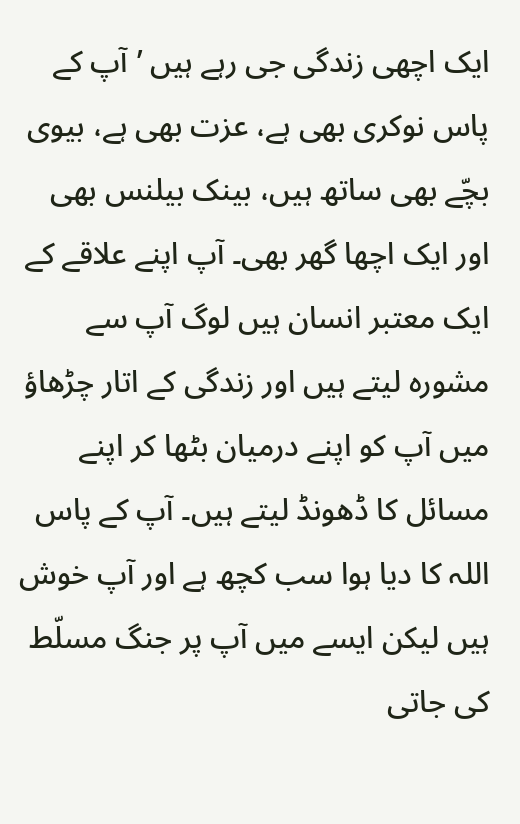ایک اچھی زندگی جی رہے ہیں ’آپ کے پاس نوکری بھی ہے، عزت بھی ہے، بیوی بچّے بھی ساتھ ہیں، بینک بیلنس بھی اور ایک اچھا گھر بھی۔ آپ اپنے علاقے کے ایک معتبر انسان ہیں لوگ آپ سے مشورہ لیتے ہیں اور زندگی کے اتار چڑھاؤ میں آپ کو اپنے درمیان بٹھا کر اپنے مسائل کا ڈھونڈ لیتے ہیں۔ آپ کے پاس اللہ کا دیا ہوا سب کچھ ہے اور آپ خوش ہیں لیکن ایسے میں آپ پر جنگ مسلّط کی جاتی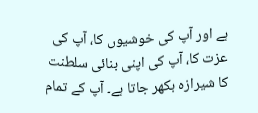ہے اور آپ کی خوشیوں کا، آپ کی عزت کا، آپ کی اپنی بنائی سلطنت کا شیرازہ بکھر جاتا ہے۔ آپ کے تمام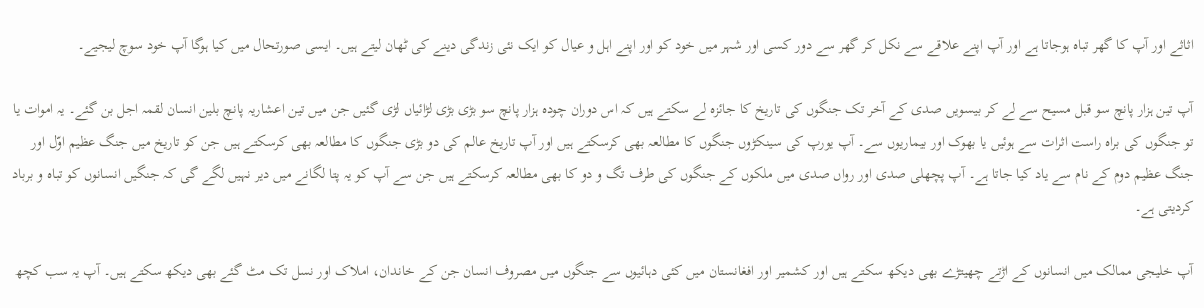اثاثے اور آپ کا گھر تباہ ہوجاتا ہے اور آپ اپنے علاقے سے نکل کر گھر سے دور کسی اور شہر میں خود کو اور اپنے اہل و عیال کو ایک نئی زندگی دینے کی ٹھان لیتے ہیں۔ ایسی صورتحال میں کیا ہوگا آپ خود سوچ لیجیے۔

آپ تین ہزار پانچ سو قبل مسیح سے لے کر بیسویں صدی کے آخر تک جنگوں کی تاریخ کا جائزہ لے سکتے ہیں کہ اس دوران چودہ ہزار پانچ سو بڑی بڑی لڑائیاں لڑی گئیں جن میں تین اعشاریہ پانچ بلین انسان لقمہ اجل بن گئے۔ یہ اموات یا تو جنگوں کی براہ راست اثرات سے ہوئیں یا بھوک اور بیماریوں سے۔ آپ یورپ کی سینکڑوں جنگوں کا مطالعہ بھی کرسکتے ہیں اور آپ تاریخ عالم کی دو بڑی جنگوں کا مطالعہ بھی کرسکتے ہیں جن کو تاریخ میں جنگ عظیم اوّل اور جنگ عظیم دوم کے نام سے یاد کیا جاتا ہے۔ آپ پچھلی صدی اور رواں صدی میں ملکوں کے جنگوں کی طرف تگ و دو کا بھی مطالعہ کرسکتے ہیں جن سے آپ کو یہ پتا لگانے میں دیر نہیں لگے گی کہ جنگیں انسانوں کو تباہ و برباد کردیتی ہے۔

آپ خلیجی ممالک میں انسانوں کے اڑتے چھیتڑے بھی دیکھ سکتے ہیں اور کشمیر اور افغانستان میں کئی دہائیوں سے جنگوں میں مصروف انسان جن کے خاندان، املاک اور نسل تک مٹ گئے بھی دیکھ سکتے ہیں۔ آپ یہ سب کچھ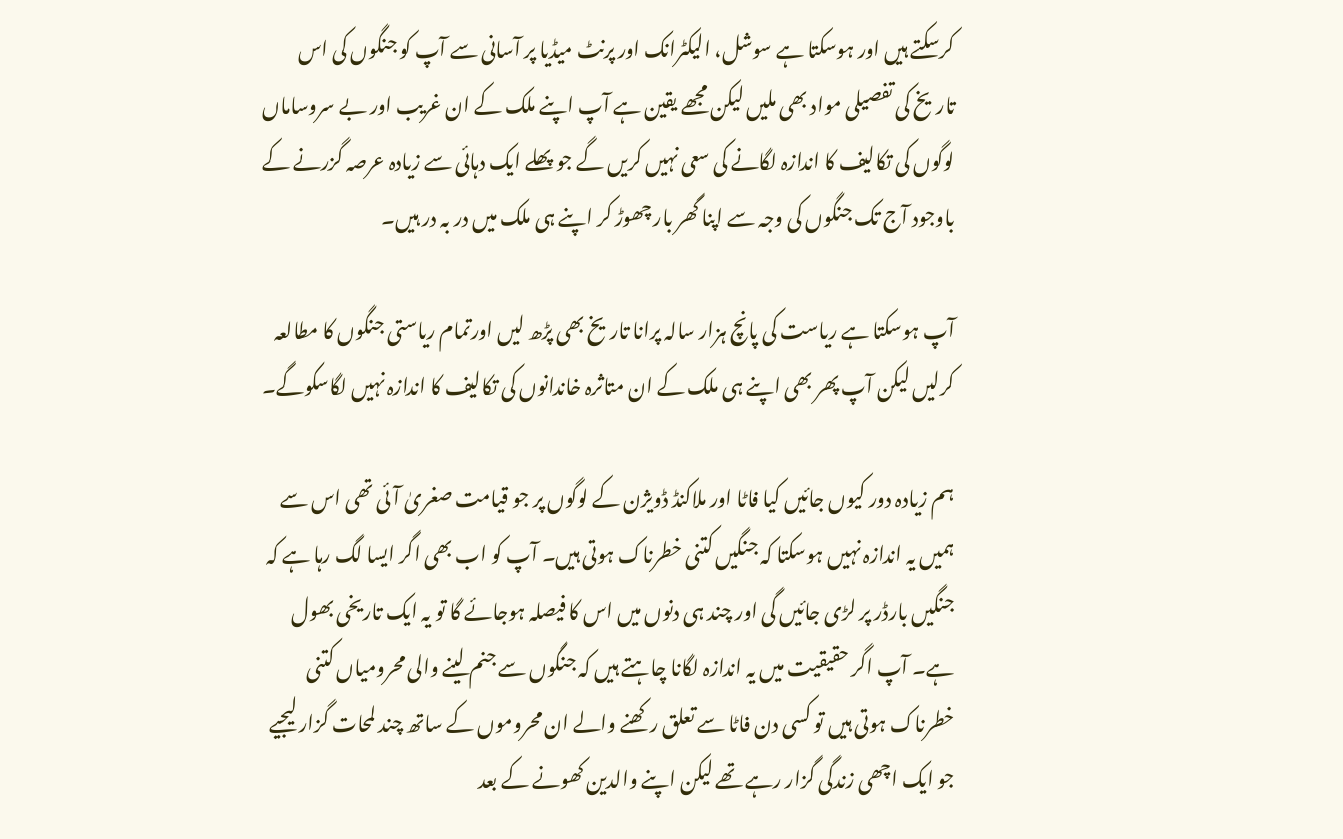کرسکتے ہیں اور ہوسکتا ہے سوشل، الیکٹرانک اور پرنٹ میڈیا پر آسانی سے آپ کو جنگوں کی اس تاریخ کی تفصیلی مواد بھی ملیں لیکن مجھے یقین ہے آپ اپنے ملک کے ان غریب اور بے سروساماں لوگوں کی تکالیف کا اندازہ لگانے کی سعی نہیں کریں گے جو پھلے ایک دہائی سے زیادہ عرصہ گزرنے کے باوجود آج تک جنگوں کی وجہ سے اپنا گھر بار چھوڑ کر اپنے ہی ملک میں در بہ در ہیں۔

آپ ہوسکتا ہے ریاست کی پانچ ہزار سالہ پرانا تاریخ بھی پڑھ لیں اورتمام ریاستی جنگوں کا مطالعہ کرلیں لیکن آپ پھر بھی اپنے ہی ملک کے ان متاثرہ خاندانوں کی تکالیف کا اندازہ نہیں لگاسکوگے۔

ہم زیادہ دور کیوں جائیں کیا فاٹا اور ملاکنڈ ڈویژن کے لوگوں پر جو قیامت صغریٰ آئی تھی اس سے ہمیں یہ اندازہ نہیں ہوسکتا کہ جنگیں کتنی خطرناک ہوتی ہیں۔ آپ کو اب بھی اگر ایسا لگ رہا ہے کہ جنگیں بارڈر پر لڑی جائیں گی اور چند ہی دنوں میں اس کا فیصلہ ہوجائے گا تو یہ ایک تاریخی بھول ہے۔ آپ اگر حقیقیت میں یہ اندازہ لگانا چاہتے ہیں کہ جنگوں سے جنم لینے والی محرومیاں کتنی خطرناک ہوتی ہیں تو کسی دن فاٹا سے تعلق رکھنے والے ان محروموں کے ساتھ چند لمحات گزار لیجیے جو ایک اچھی زندگی گزار رہے تھے لیکن اپنے والدین کھونے کے بعد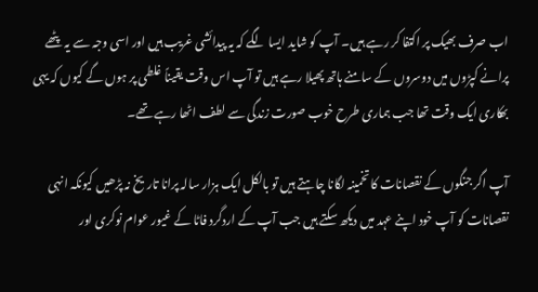اب صرف بھیک پر اکتفا کر رہے ہیں۔ آپ کو شاید ایسا لگے کہ یہ پیدائشی غریب ہیں اور اسی وجہ سے یہ پٹھے پرانے کپڑوں میں دوسروں کے سامنے ہاتھ پھیلا رہے ہیں تو آپ اس وقت یقیناً غلطی پر ہوں گے کیوں کہ یہی بھکاری ایک وقت تھا جب ہماری طرح خوب صورت زندگی سے لطف اٹھا رہے تھے۔

آپ اگر جنگوں کے نقصانات کا تخمینہ لگانا چاہتے ہیں تو بالکل ایک ہزار سالہ پرانا تاریخ نہ پڑھیں کیونکہ انہی نقصانات کو آپ خود اپنے عہد میں دیکھ سکتے ہیں جب آپ کے اردگرد فاٹا کے غیور عوام نوکری اور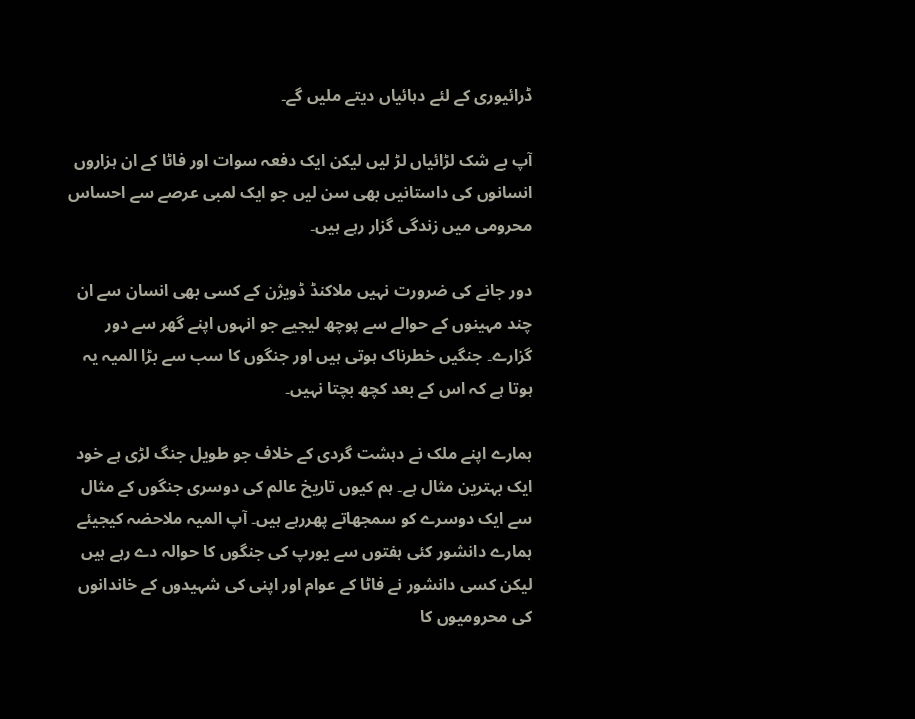ڈرائیوری کے لئے دہائیاں دیتے ملیں گے۔

آپ بے شک لڑائیاں لڑ لیں لیکن ایک دفعہ سوات اور فاٹا کے ان ہزاروں انسانوں کی داستانیں بھی سن لیں جو ایک لمبی عرصے سے احساس محرومی میں زندگی گزار رہے ہیں۔

دور جانے کی ضرورت نہیں ملاکنڈ ڈویژن کے کسی بھی انسان سے ان چند مہینوں کے حوالے سے پوچھ لیجیے جو انہوں اپنے گھر سے دور گزارے۔ جنگیں خطرناک ہوتی ہیں اور جنگوں کا سب سے بڑا المیہ یہ ہوتا ہے کہ اس کے بعد کچھ بچتا نہیں۔

ہمارے اپنے ملک نے دہشت گردی کے خلاف جو طویل جنگ لڑی ہے خود ایک بہترین مثال ہے۔ ہم کیوں تاریخ عالم کی دوسری جنگوں کے مثال سے ایک دوسرے کو سمجھاتے پھررہے ہیں۔ آپ المیہ ملاحضہ کیجیئے ہمارے دانشور کئی ہفتوں سے یورپ کی جنگوں کا حوالہ دے رہے ہیں لیکن کسی دانشور نے فاٹا کے عوام اور اپنی کی شہیدوں کے خاندانوں کی محرومیوں کا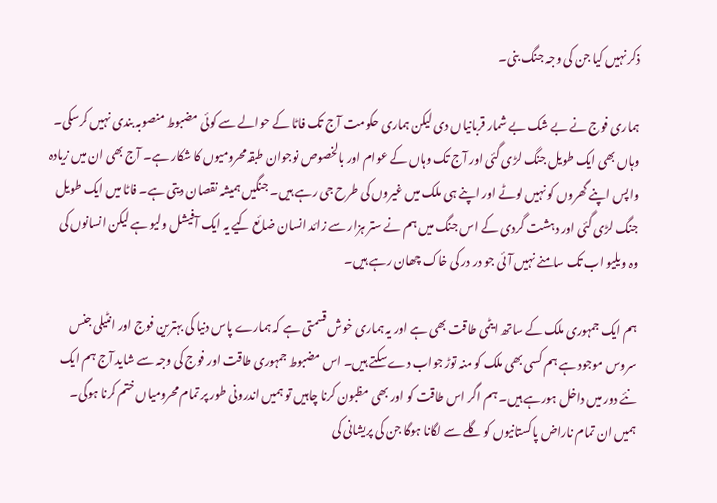ذکر نہیں کیا جن کی وجہ جنگ بنی۔

ہماری فوج نے بے شک بے شمار قربانیاں دی لیکن ہماری حکومت آج تک فاٹا کے حوالے سے کوئی مضبوط منصوبہ بندی نہیں کرسکی۔ وہاں بھی ایک طویل جنگ لڑی گئی اور آج تک وہاں کے عوام اور بالخصوص نوجوان طبقہ محرومیوں کا شکار ہے۔ آج بھی ان میں زیادہ واپس اپنے گھروں کو نہیں لوٹے اور اپنے ہی ملک میں غیروں کی طرح جی رہے ہیں۔ جنگیں ہمیشہ نقصان دیتی ہے۔ فاٹا میں ایک طویل جنگ لڑی گئی اور دہشت گردی کے اس جنگ میں ہم نے ستر ہزار سے زائد انسان ضائع کیے یہ ایک آفیشل ولیو ہے لیکن انسانوں کی وہ ویلیو اب تک سامنے نہیں آئی جو در در کی خاک چھان رہے ہیں۔

ہم ایک جمہوری ملک کے ساتھ ایٹمی طاقت بھی ہے اور یہ ہماری خوش قسمتی ہے کہ ہمارے پاس دنیا کی بہترین فوج اور انٹیلی جنس سروس موجود ہے ہم کسی بھی ملک کو منہ توڑ جواب دے سکتے ہیں۔ اس مضبوط جمہوری طاقت اور فوج کی وجہ سے شاید آج ہم ایک نئے دور میں داخل ہورہے ہیں۔ ہم اگر اس طاقت کو اور بھی مظبون کرنا چاہیں تو ہمیں اندرونی طور پر تمام محرومیاں ختم کرنا ہوگی۔ ہمیں ان تمام ناراض پاکستانیوں کو گلے سے لگانا ہوگا جن کی پریشانی کی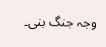وجہ جنگ بنی۔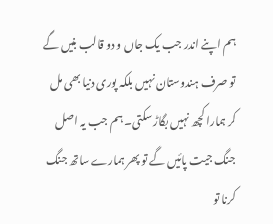ہم اپنے اندر جب یک جاں و دو قالب بنیں گے تو صرف ہندوستان نہیں بلکہ پوری دنیا بھی مل کر ہمارا کچھ نہیں بگاڑ سکتی۔ ہم جب یہ اصل جنگ جیت پائیں گے تو پھر ہمارے ساتھ جنگ کرنا تو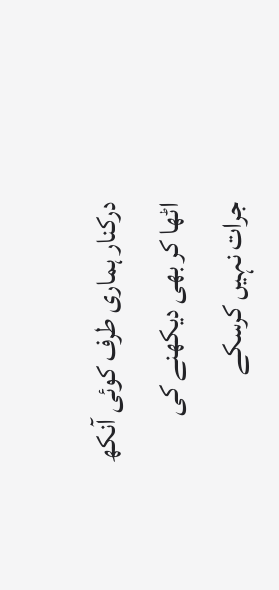درکنار ہماری طرف کوئی آنکھ اٹھا کر بھی دیکھنے کی جرات نہیں کرسکے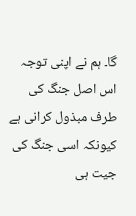گا۔ ہم نے اپنی توجہ اس اصل جنگ کی طرف مبذول کرانی ہے کیونکہ اسی جنگ کی جیت ہی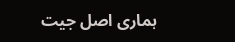ہماری اصل جیت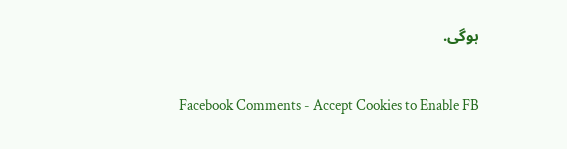ہوگی.


Facebook Comments - Accept Cookies to Enable FB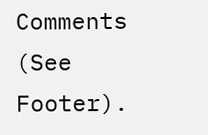Comments (See Footer).